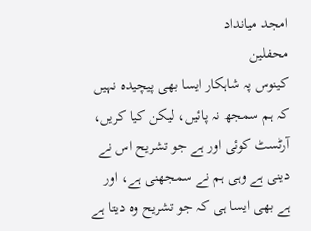امجد میانداد
محفلین
کینوس پہ شاہکار ایسا بھی پیچیدہ نہیں کہ ہم سمجھ نہ پائیں، لیکن کیا کریں، آرٹسٹ کوئی اور ہے جو تشریح اس نے دینی ہے وہی ہم نے سمجھنی ہے، اور ہے بھی ایسا ہی کہ جو تشریح وہ دیتا ہے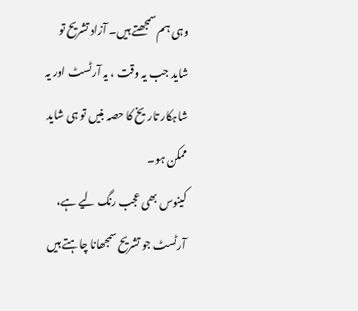وہی ہم سمجھتے ہیں۔ آزاد تشریح تو شاید جب یہ وقت ، یہ آرٹسٹ اور یہ شاہکار تاریخ کا حصہ بنیں تو ہی شاید ممکن ہو۔
کینوس بھی عجب رنگ لیے ہے، آرٹسٹ جو تشریح سمجھانا چاہتے ہیں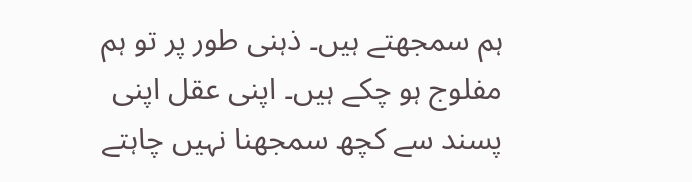ہم سمجھتے ہیں۔ ذہنی طور پر تو ہم مفلوج ہو چکے ہیں۔ اپنی عقل اپنی پسند سے کچھ سمجھنا نہیں چاہتے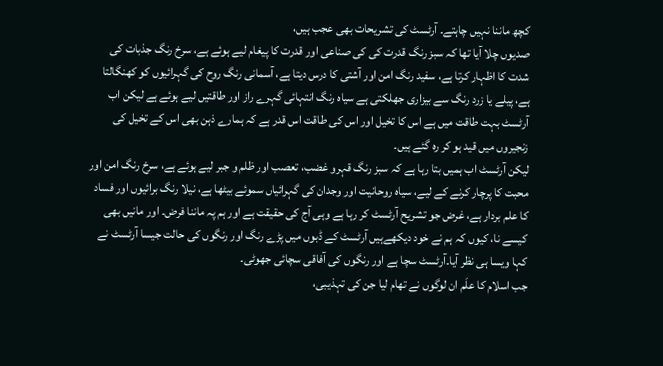کچھ ماننا نہیں چاہتے۔ آرٹسٹ کی تشریحات بھی عجب ہیں،
صدیوں چلا آیا تھا کہ سبز رنگ قدرت کی کی صناعی اور قدرت کا پیغام لیے ہوئے ہے، سرخ رنگ جذبات کی شدت کا اظہار کرتا ہے، سفید رنگ امن اور آشتی کا درس دیتا ہے، آسمانی رنگ روح کی گہرائیوں کو کھنگالتا ہے، پیلے یا زرد رنگ سے بیزاری جھلکتی ہے سیاہ رنگ انتہائی گہرے راز اور طاقتیں لیے ہوئے ہے لیکن اب آرٹسٹ بہت طاقت میں ہے اس کا تخیل اور اس کی طاقت اس قدر ہے کہ ہمارے ذہن بھی اس کے تخیل کی زنجیروں میں قید ہو کر رہ گئے ہیں۔
لیکن آرٹسٹ اب ہمیں بتا رہا ہے کہ سبز رنگ قہرو غضب، تعصب اور ظلم و جبر لیے ہوئے ہے، سرخ رنگ امن اور محبت کا پرچار کرنے کے لیے، سیاہ روحانیت اور وجدان کی گہرائیاں سموئے بیٹھا ہے، نیلا رنگ برائیوں اور فساد کا علم بردار ہے، غرض جو تشریح آرٹسٹ کر رہا ہے وہی آج کی حقیقت ہے اور ہم پہ ماننا فرض۔ اور مانیں بھی کیسے نا، کیوں کہ ہم نے خود دیکھےہیں آرٹسٹ کے ڈبوں میں پڑے رنگ اور رنگوں کی حالت جیسا آرٹسٹ نے کہا ویسا ہی نظر آیا۔آرٹسٹ سچا ہے اور رنگوں کی آفاقی سچائی جھوٹی۔
جب اسلام کا علَم ان لوگوں نے تھام لیا جن کی تہذیبی،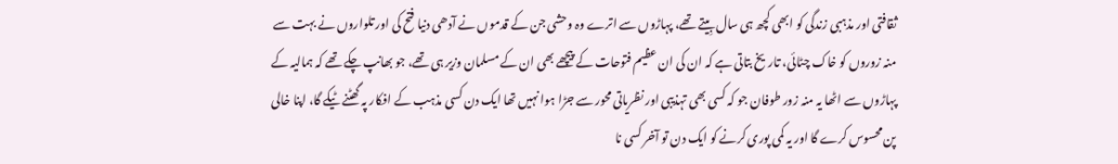ثقافتی اور مذہبی زندگی کو ابھی کچھ ہی سال بِیتے تھے، پہاڑوں سے اترے وہ وحشی جن کے قدموں نے آدھی دنیا فتح کی اور تلواروں نے بہت سے منہ زوروں کو خاک چٹائی، تاریخ بتاتی ہے کہ ان کی ان عظیم فتوحات کے پیچھے بھی ان کے مسلمان وزیر ہی تھے، جو بھانپ چکے تھے کہ ہمالیہ کے پہاڑوں سے اٹھا یہ منہ زور طوفان جو کہ کسی بھی تہذیبی اور نظریاتی محور سے جڑا ہوا نہیں تھا ایک دن کسی مذہب کے افکار پہ گھٹنے ٹیکے گا، اپنا خالی پن محسوس کرے گا اور یہ کمی پوری کرنے کو ایک دن تو آخر کسی نا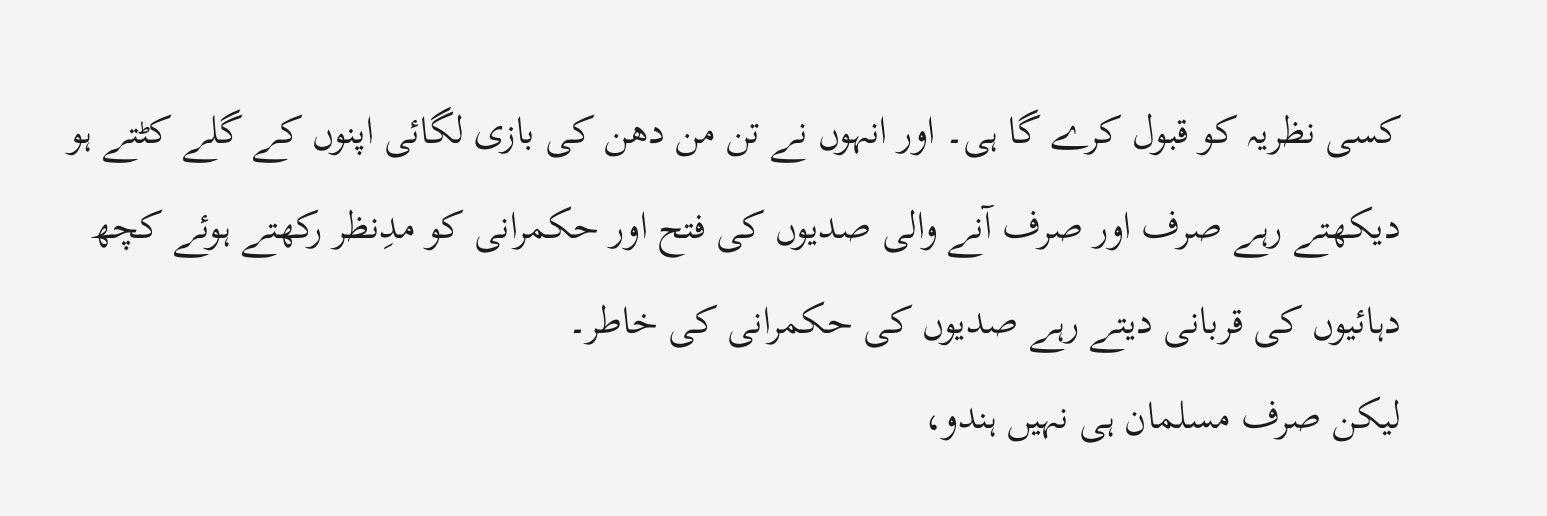کسی نظریہ کو قبول کرے گا ہی۔ اور انہوں نے تن من دھن کی بازی لگائی اپنوں کے گلے کٹتے ہو دیکھتے رہے صرف اور صرف آنے والی صدیوں کی فتح اور حکمرانی کو مدِنظر رکھتے ہوئے کچھ دہائیوں کی قربانی دیتے رہے صدیوں کی حکمرانی کی خاطر۔
لیکن صرف مسلمان ہی نہیں ہندو،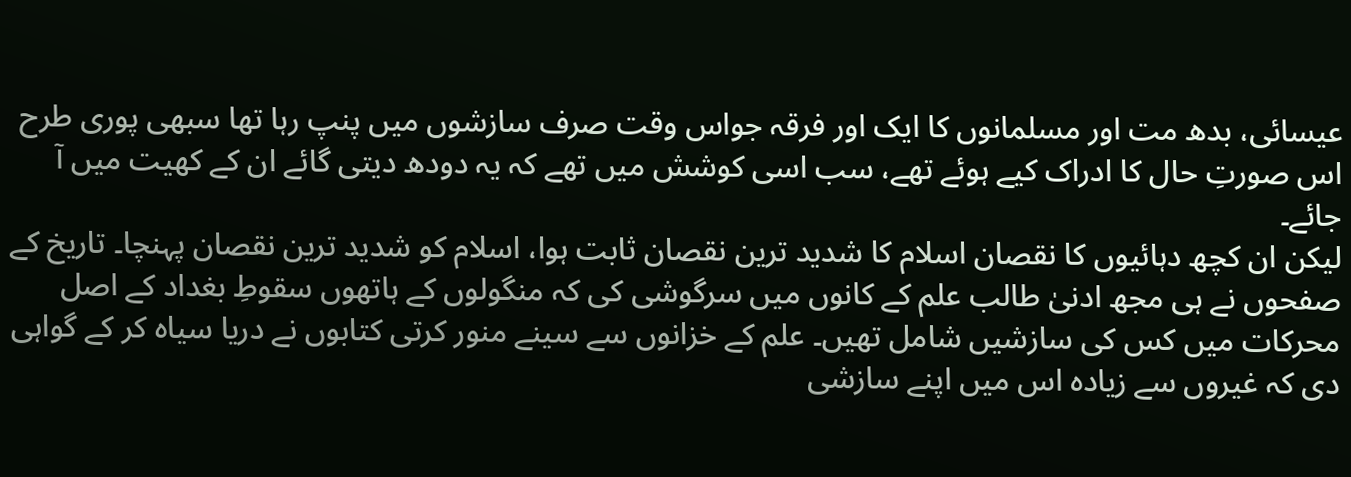عیسائی، بدھ مت اور مسلمانوں کا ایک اور فرقہ جواس وقت صرف سازشوں میں پنپ رہا تھا سبھی پوری طرح اس صورتِ حال کا ادراک کیے ہوئے تھے، سب اسی کوشش میں تھے کہ یہ دودھ دیتی گائے ان کے کھیت میں آ جائے۔
لیکن ان کچھ دہائیوں کا نقصان اسلام کا شدید ترین نقصان ثابت ہوا، اسلام کو شدید ترین نقصان پہنچا۔ تاریخ کے صفحوں نے ہی مجھ ادنیٰ طالب علم کے کانوں میں سرگوشی کی کہ منگولوں کے ہاتھوں سقوطِ بغداد کے اصل محرکات میں کس کی سازشیں شامل تھیں۔ علم کے خزانوں سے سینے منور کرتی کتابوں نے دریا سیاہ کر کے گواہی دی کہ غیروں سے زیادہ اس میں اپنے سازشی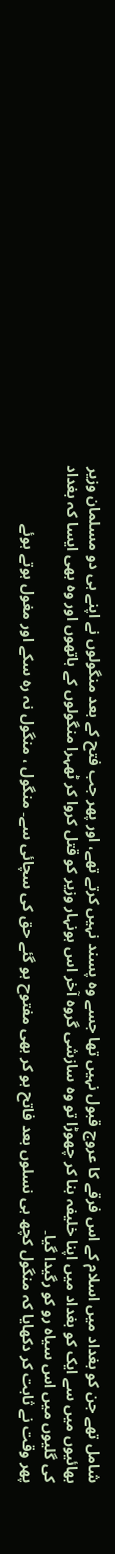شامل تھے جن کو بغداد میں اسلام کے اس فرقے کا عروج قبول نہیں تھا جسے وہ پسند نہیں کرتے تھے، اور پھر جب فتح کے بعد منگولوں نے اپنے ہی دو مسلمان وزیر بھائیوں میں سے ایک کو بغداد میں اپنا خلیفہ بنا کر چھوڑا تو وہ سازشی گروہ آخر اس ہونہار وزیر کو قتل کروا کر ٹھہرا منگولوں کے ہاتھوں اور وہ بھی ایسا کہ بغداد کی گلیوں میں اس سیاہ رو کو رگیدا گیا۔
پھر وقت نے ثابت کر دکھایا کہ منگول کچھ ہی نسلوں بعد فاتح ہو کر بھی مفتوح ہو گئے حق کی سچائی سے۔ منگول ، منگول نہ رہ سکے اور مغول ہوتے ہوئے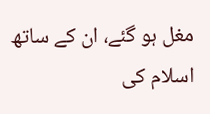مغل ہو گئے، ان کے ساتھ اسلام کی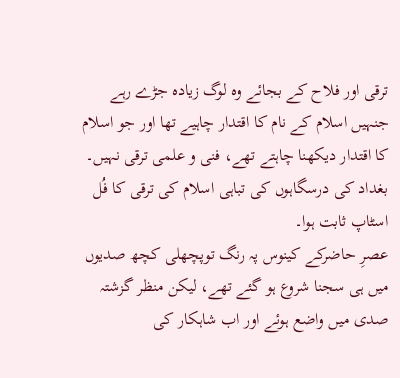ترقی اور فلاح کے بجائے وہ لوگ زیادہ جڑے رہے جنہیں اسلام کے نام کا اقتدار چاہیے تھا اور جو اسلام کا اقتدار دیکھنا چاہتے تھے، فنی و علمی ترقی نہیں۔ بغداد کی درسگاہوں کی تباہی اسلام کی ترقی کا فُل اسٹاپ ثابت ہوا۔
عصرِ حاضرکے کینوس پہ رنگ توپچھلی کچھ صدیوں میں ہی سجنا شروع ہو گئے تھے، لیکن منظر گزشتہ صدی میں واضع ہوئے اور اب شاہکار کی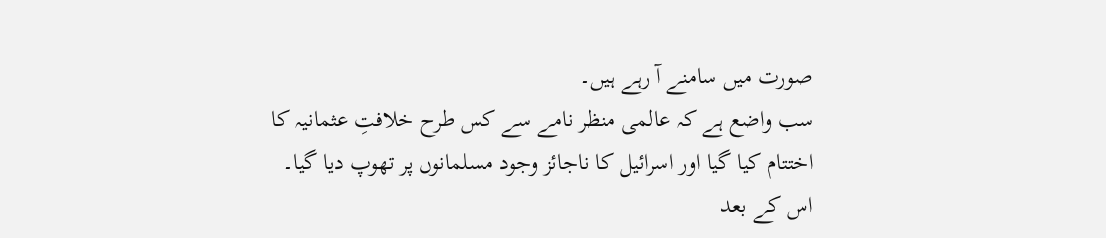صورت میں سامنے آ رہے ہیں۔
سب واضع ہے کہ عالمی منظر نامے سے کس طرح خلافتِ عثمانیہ کا اختتام کیا گیا اور اسرائیل کا ناجائز وجود مسلمانوں پر تھوپ دیا گیا۔ اس کے بعد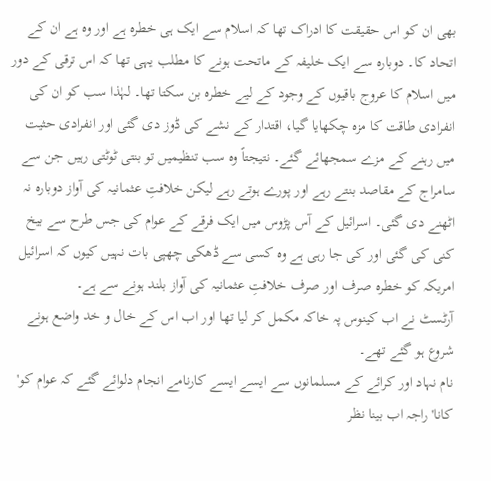بھی ان کو اس حقیقت کا ادراک تھا کہ اسلام سے ایک ہی خطرہ ہے اور وہ ہے ان کے اتحاد کا۔ دوبارہ سے ایک خلیفہ کے ماتحت ہونے کا مطلب یہی تھا کہ اس ترقی کے دور میں اسلام کا عروج باقیوں کے وجود کے لیے خطرہ بن سکتا تھا۔ لہٰذا سب کو ان کی انفرادی طاقت کا مزہ چکھایا گیا، اقتدار کے نشے کی ڈوز دی گئی اور انفرادی حثیت میں رہنے کے مزے سمجھائے گئے۔ نتیجتاً وہ سب تنظیمیں تو بنتی ٹوٹتی رہیں جن سے سامراج کے مقاصد بنتے رہے اور پورے ہوتے رہے لیکن خلافتِ عثمانیہ کی آواز دوبارہ نہ اٹھنے دی گئی۔ اسرائیل کے آس پڑوس میں ایک فرقے کے عوام کی جس طرح سے بیخ کنی کی گئی اور کی جا رہی ہے وہ کسی سے ڈھکی چھپی بات نہیں کیوں کہ اسرائیل امریکہ کو خطرہ صرف اور صرف خلافتِ عثمانیہ کی آواز بلند ہونے سے ہے۔
آرٹسٹ نے اب کینوس پہ خاکہ مکمل کر لیا تھا اور اب اس کے خال و خد واضع ہونے شروع ہو گئے تھے۔
نام نہاد اور کرائے کے مسلمانوں سے ایسے ایسے کارنامے انجام دلوائے گئے کہ عوام کو' کانا' راجہ اب بینا نظر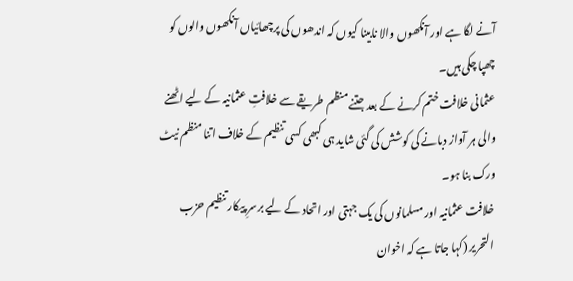آنے لگا ہے اور آنکھوں والا نابینا کیوں کہ اندھوں کی پرچھائیاں آنکھوں والوں کو چھپا چکی ہیں۔
عثمانی خلافت ختم کرنے کے بعد جتنے منظم طریقے سے خلافتِ عثمانیہ کے لیے اٹھنے والی ہر آواز دبانے کی کوشش کی گئی شاید ہی کبھی کسی تنظیم کے خلاف اتنا منظم نیٹ ورک بنا ہو۔
خلافت عثمانیہ اور مسلمانوں کی یک جہتی اور اتحاد کے لیے برسرِ پیکار تنظیم حزب التحریر (کہا جاتا ہے کہ اخوان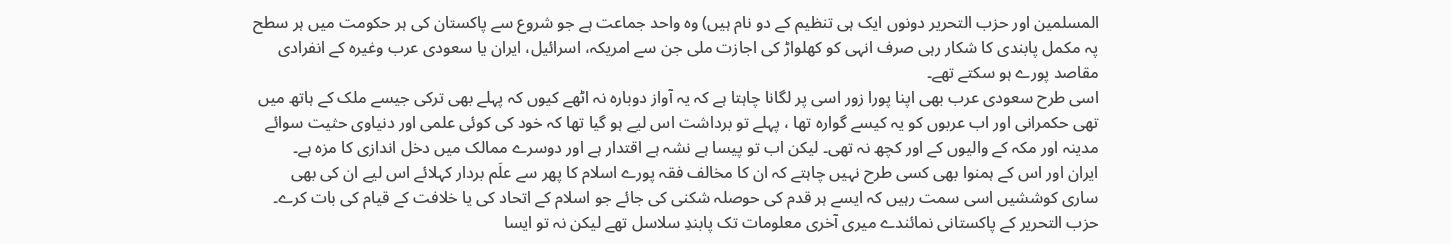المسلمین اور حزب التحریر دونوں ایک ہی تنظیم کے دو نام ہیں) وہ واحد جماعت ہے جو شروع سے پاکستان کی ہر حکومت میں ہر سطح پہ مکمل پابندی کا شکار رہی صرف انہی کو کھلواڑ کی اجازت ملی جن سے امریکہ، اسرائیل، ایران یا سعودی عرب وغیرہ کے انفرادی مقاصد پورے ہو سکتے تھے۔
اسی طرح سعودی عرب بھی اپنا پورا زور اسی پر لگانا چاہتا ہے کہ یہ آواز دوبارہ نہ اٹھے کیوں کہ پہلے بھی ترکی جیسے ملک کے ہاتھ میں تھی حکمرانی اور اب عربوں کو یہ کیسے گوارہ تھا ، پہلے تو برداشت اس لیے ہو گیا تھا کہ خود کی کوئی علمی اور دنیاوی حثیت سوائے مدینہ اور مکہ کے والیوں کے اور کچھ نہ تھی۔ لیکن اب تو پیسا ہے نشہ ہے اقتدار ہے اور دوسرے ممالک میں دخل اندازی کا مزہ ہے۔
ایران اور اس کے ہمنوا بھی کسی طرح نہیں چاہتے کہ ان کا مخالف فقہ پورے اسلام کا پھر سے علَم بردار کہلائے اس لیے ان کی بھی ساری کوششیں اسی سمت رہیں کہ ایسے ہر قدم کی حوصلہ شکنی کی جائے جو اسلام کے اتحاد کی یا خلافت کے قیام کی بات کرے۔
حزب التحریر کے پاکستانی نمائندے میری آخری معلومات تک پابندِ سلاسل تھے لیکن نہ تو ایسا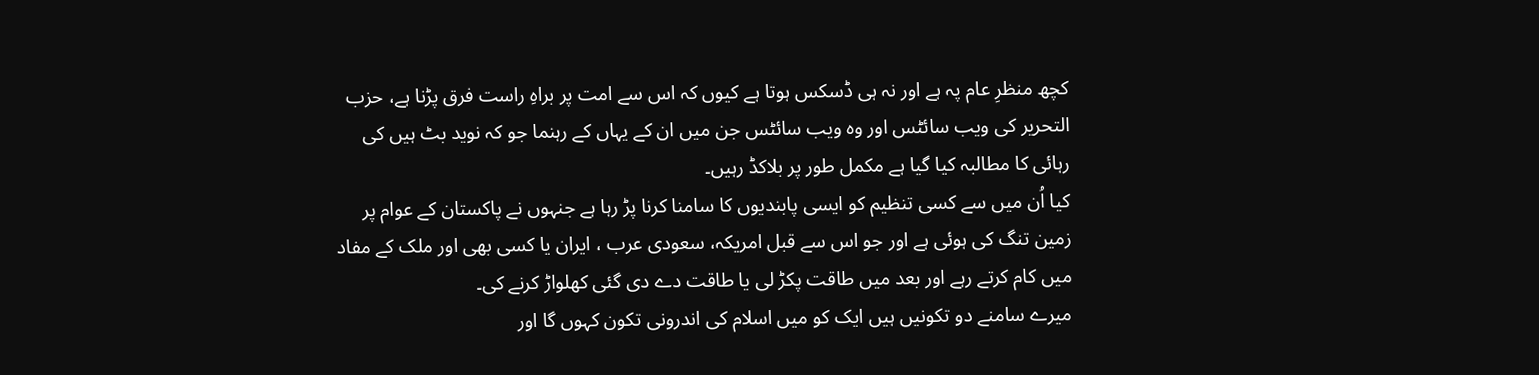کچھ منظرِ عام پہ ہے اور نہ ہی ڈسکس ہوتا ہے کیوں کہ اس سے امت پر براہِ راست فرق پڑنا ہے، حزب التحریر کی ویب سائٹس اور وہ ویب سائٹس جن میں ان کے یہاں کے رہنما جو کہ نوید بٹ ہیں کی رہائی کا مطالبہ کیا گیا ہے مکمل طور پر بلاکڈ رہیں۔
کیا اُن میں سے کسی تنظیم کو ایسی پابندیوں کا سامنا کرنا پڑ رہا ہے جنہوں نے پاکستان کے عوام پر زمین تنگ کی ہوئی ہے اور جو اس سے قبل امریکہ، سعودی عرب ، ایران یا کسی بھی اور ملک کے مفاد میں کام کرتے رہے اور بعد میں طاقت پکڑ لی یا طاقت دے دی گئی کھلواڑ کرنے کی۔
میرے سامنے دو تکونیں ہیں ایک کو میں اسلام کی اندرونی تکون کہوں گا اور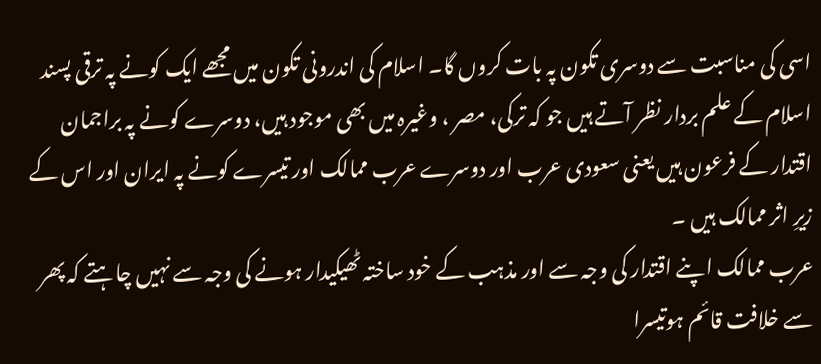اسی کی مناسبت سے دوسری تکون پہ بات کروں گا۔ اسلام کی اندرونی تکون میں مجھے ایک کونے پہ ترقی پسند اسلام کے علم بردار نظر آتے ہیں جو کہ ترکی، مصر ، وغیرہ میں بھی موجود ہیں، دوسرے کونے پہ براجمان اقتدار کے فرعون ہیں یعنی سعودی عرب اور دوسرے عرب ممالک اور تیسرے کونے پہ ایران اور اس کے زیرِ اثر ممالک ہیں ۔
عرب ممالک اپنے اقتدار کی وجہ سے اور مذہب کے خود ساختہ ٹھیکیدار ہونے کی وجہ سے نہیں چاہتے کہ پھر سے خلافت قائم ہوتیسرا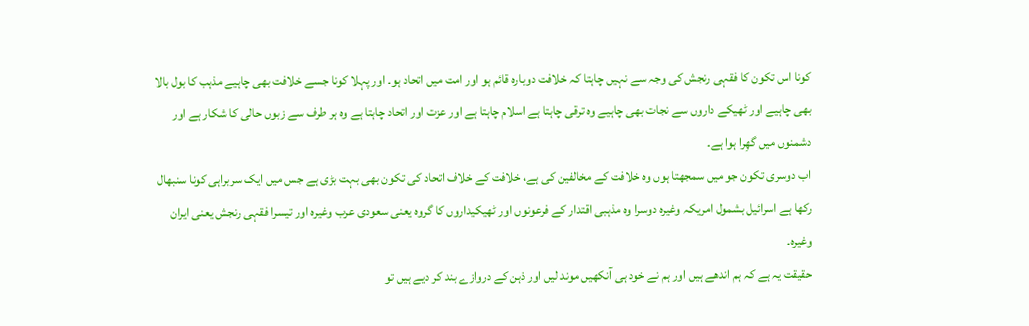کونا اس تکون کا فقہی رنجش کی وجہ سے نہیں چاہتا کہ خلافت دوبارہ قائم ہو اور امت میں اتحاد ہو۔ اور پہلا کونا جسے خلافت بھی چاہیے مذہب کا بول بالا بھی چاہیے اور ٹھیکے داروں سے نجات بھی چاہیے وہ ترقی چاہتا ہے اسلام چاہتا ہے اور عزت اور اتحاد چاہتا ہے وہ ہر طرف سے زبوں حالی کا شکار ہے اور دشمنوں میں گھِرا ہوا ہے۔
اب دوسری تکون جو میں سمجھتا ہوں وہ خلافت کے مخالفین کی ہے، خلافت کے خلاف اتحاد کی تکون بھی بہت بڑی ہے جس میں ایک سربراہی کونا سنبھال رکھا ہے اسرائیل بشمول امریکہ وغیرہ دوسرا وہ مذہبی اقتدار کے فرعونوں اور ٹھیکیداروں کا گروہ یعنی سعودی عرب وغیرہ اور تیسرا فقہی رنجش یعنی ایران وغیرہ۔
حقیقت یہ ہے کہ ہم اندھے ہیں اور ہم نے خود ہی آنکھیں موند لیں اور ذہن کے دروازے بند کر دیے ہیں تو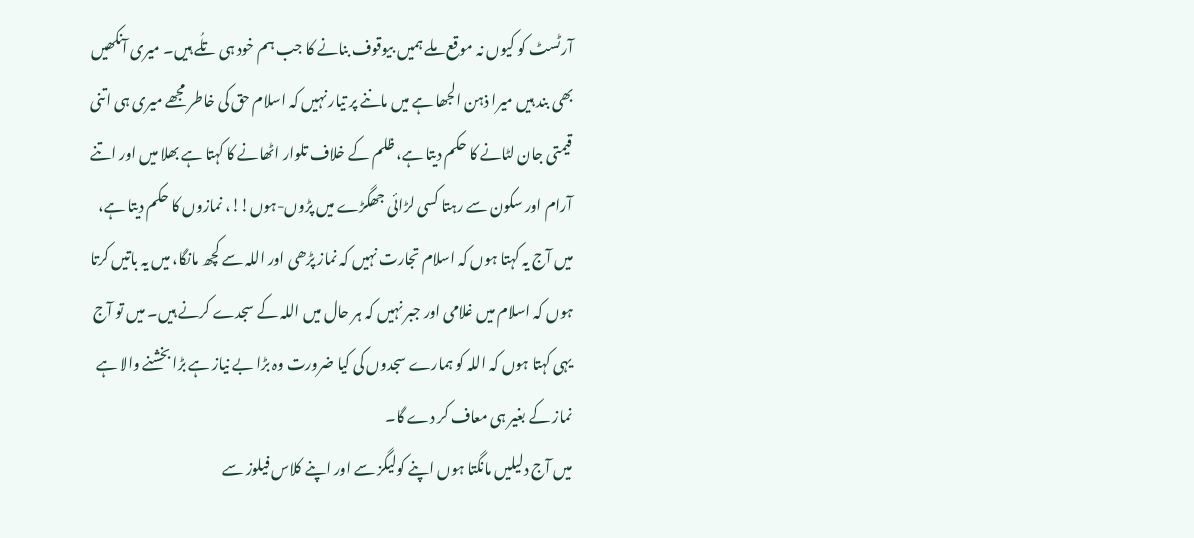آرٹسٹ کو کیوں نہ موقع ملے ہمیں بیوقوف بنانے کا جب ہم خود ہی تلُے ہیں۔ میری آنکھیں بھی بند ہیں میرا ذہن الجھا ہے میں ماننے پر تیار نہیں کہ اسلام حق کی خاطر مجھے میری ہی اتنی قیمتی جان لٹانے کا حکم دیتا ہے، ظلم کے خلاف تلوار اٹھانے کا کہتا ہے بھلا میں اور اتنے آرام اور سکون سے رہتا کسی لڑائی جھگڑے میں پڑوں-ہوں!!، نمازوں کا حکم دیتا ہے، میں آج یہ کہتا ہوں کہ اسلام تجارت نہیں کہ نماز پڑھی اور اللہ سے کچھ مانگا، میں یہ باتیں کرتا ہوں کہ اسلام میں غلامی اور جبر نہیں کہ ہر حال میں اللہ کے سجدے کرنے ہیں۔ میں تو آج یہی کہتا ہوں کہ اللہ کو ہمارے سجدوں کی کیا ضرورت وہ بڑا بے نیاز ہے بڑا بخشنے والا ہے نماز کے بغیر ہی معاف کر دے گا۔
میں آج دلیلیں مانگتا ہوں اپنے کولیگز سے اور اپنے کلاس فیلوز سے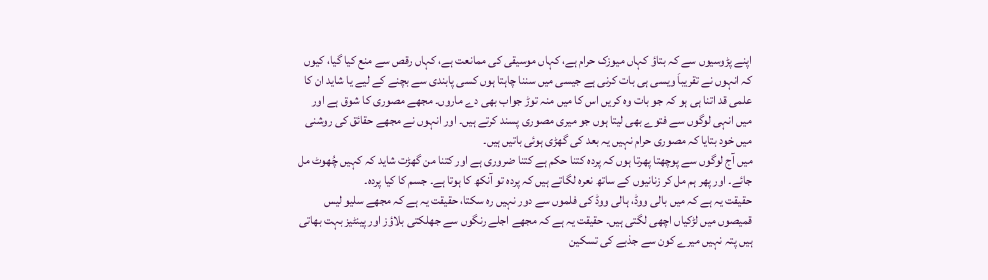اپنے پڑوسیوں سے کہ بتاؤ کہاں میوزک حرام ہے، کہاں موسیقی کی ممانعت ہے، کہاں رقص سے منع کیا گیا، کیوں کہ انہوں نے تقریباَ ویسی ہی بات کرنی ہے جیسی میں سننا چاہتا ہوں کسی پابندی سے بچنے کے لیے یا شاید ان کا علمی قد اتنا ہی ہو کہ جو بات وہ کریں اس کا میں منہ توڑ جواب بھی دے ماروں۔ مجھے مصوری کا شوق ہے اور میں انہی لوگوں سے فتوے بھی لیتا ہوں جو میری مصوری پسند کرتے ہیں۔ اور انہوں نے مجھے حقائق کی روشنی میں خود بتایا کہ مصوری حرام نہیں یہ بعد کی گھڑی ہوئی باتیں ہیں۔
میں آج لوگوں سے پوچھتا پھرتا ہوں کہ پردہ کتنا حکم ہے کتنا ضروری ہے اور کتنا من گھڑت شاید کہ کہیں چُھوٹ مل جائے۔ اور پھر ہم مل کر زنانیوں کے ساتھ نعرہ لگاتے ہیں کہ پردہ تو آنکھ کا ہوتا ہے۔ جسم کا کیا پردہ۔
حقیقت یہ ہے کہ میں بالی ووڈ، ہالی ووڈ کی فلموں سے دور نہیں رہ سکتا، حقیقت یہ ہے کہ مجھے سلیو لیس قمیصوں میں لڑکیاں اچھی لگتی ہیں۔ حقیقت یہ ہے کہ مجھے اجلے رنگوں سے جھلکتی بلاؤز اور پینٹیز بہت بھاتی ہیں پتہ نہیں میرے کون سے جذبے کی تسکین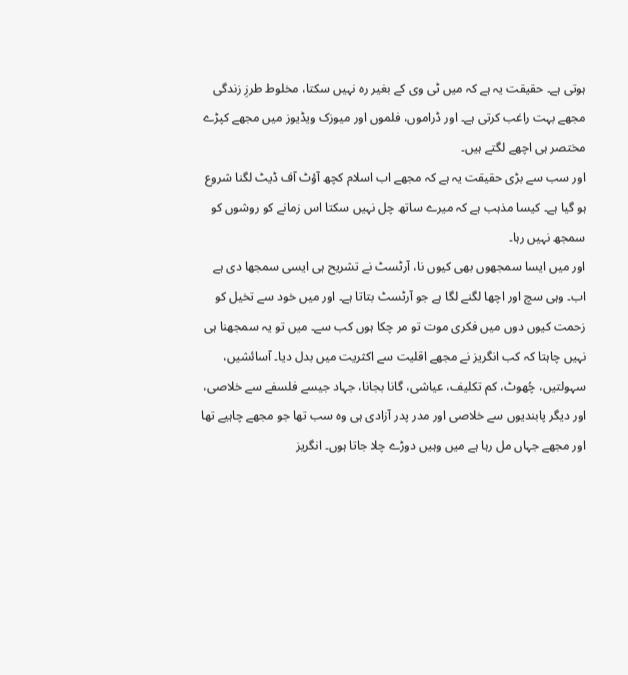ہوتی ہے۔ حقیقت یہ ہے کہ میں ٹی وی کے بغیر رہ نہیں سکتا، مخلوط طرزِ زندگی مجھے بہت راغب کرتی ہے۔ اور ڈراموں، فلموں اور میوزک ویڈیوز میں مجھے کپڑے مختصر ہی اچھے لگتے ہیں۔
اور سب سے بڑی حقیقت یہ ہے کہ مجھے اب اسلام کچھ آؤٹ آف ڈیٹ لگنا شروع ہو گیا ہے۔ کیسا مذہب ہے کہ میرے ساتھ چل نہیں سکتا اس زمانے کو روشوں کو سمجھ نہیں رہا۔
اور میں ایسا سمجھوں بھی کیوں نا، آرٹسٹ نے تشریح ہی ایسی سمجھا دی ہے اب۔ وہی سچ اور اچھا لگنے لگا ہے جو آرٹسٹ بتاتا ہے۔ اور میں خود سے تخیل کو زحمت کیوں دوں میں فکری موت تو مر چکا ہوں کب سے۔ میں تو یہ سمجھنا ہی نہیں چاہتا کہ کب انگریز نے مجھے اقلیت سے اکثریت میں بدل دیا۔ آسائشیں، سہولتیں، چُھوٹ، کم تکلیف، عیاشی، گانا بجانا، جہاد جیسے فلسفے سے خلاصی، اور دیگر پابندیوں سے خلاصی اور مدر پدر آزادی ہی وہ سب تھا جو مجھے چاہیے تھا اور مجھے جہاں مل رہا ہے میں وہیں دوڑے چلا جاتا ہوں۔ انگریز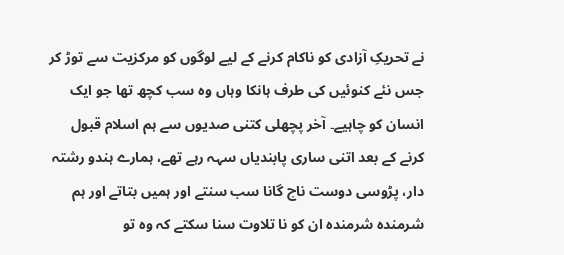نے تحریکِ آزادی کو ناکام کرنے کے لیے لوگوں کو مرکزیت سے توڑ کر جس نئے کنوئیں کی طرف ہانکا وہاں وہ سب کچھ تھا جو ایک انسان کو چاہیے۔ آخر پچھلی کتنی صدیوں سے ہم اسلام قبول کرنے کے بعد اتنی ساری پابندیاں سہہ رہے تھے، ہمارے ہندو رشتہ دار، پڑوسی دوست ناچ گانا سب سنتے اور ہمیں بتاتے اور ہم شرمندہ شرمندہ ان کو نا تلاوت سنا سکتے کہ وہ تو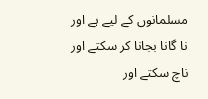مسلمانوں کے لیے ہے اور نا گانا بجانا کر سکتے اور ناچ سکتے اور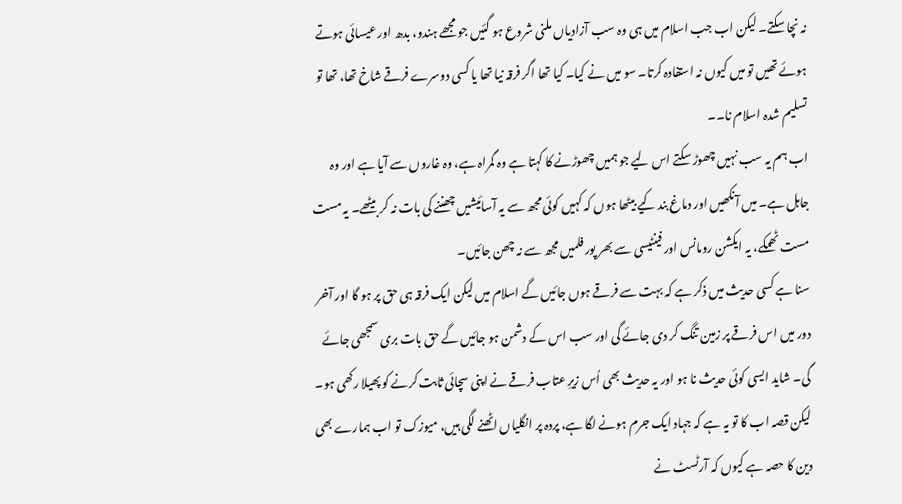نہ نچا سکتے۔ لیکن اب جب اسلام میں ہی وہ سب آزادیاں ملنی شروع ہو گئیں جو مجھے ہندو، بدھ اور عیسائی ہوتے ہوئے تھیں تو میں کیوں نہ استفادہ کرتا۔ سو میں نے کیا۔ کیا تھا اگر فرقہ نیا تھا یا کسی دوسرے فرقے شاخ تھا، تھا تو تسلیم شدہ اسلام نا۔۔
اب ہم یہ سب نہیں چھوڑ سکتے اس لیے جو ہمیں چھوڑنے کا کہتا ہے وہ گمراہ ہے، وہ غاروں سے آیا ہے اور وہ جاہل ہے۔ میں آنکھیں اور دماغ بند کیے بیٹھا ہوں کہ کہیں کوئی مجھ سے یہ آسائیشیں چھننے کی بات نہ کر بیٹھے۔ یہ مست مست ٹھمکے، یہ ایکشن رومانس اور فینٹیسی سے بھر پور فلمیں مجھ سے نہ چھن جائیں۔
سنا ہے کسی حدیث میں ذکر ہے کہ بہت سے فرقے ہوں جائیں گے اسلام میں لیکن ایک فرقہ ہی حق پر ہو گا اور آخر دور میں اس فرقے پر زمین تنگ کر دی جائے گی اور سب اس کے دشمن ہو جائیں گے حق بات بری سمجھی جائے گی۔ شاید ایسی کوئی حدیث نا ہو اور یہ حدیث بھی اُس زیرِ عتاب فرقے نے اپنی سچائی ثابت کرنے کو پھیلا رکھی ہو۔ لیکن قصہ اب کا تو یہ ہے کہ جہاد ایک جرم ہونے لگا ہے، پردہ پر انگلیاں اٹھنے لگی ہیں، میوزک تو اب ہمارے بھی دین کا حصہ ہے کیوں کہ آرٹسٹ نے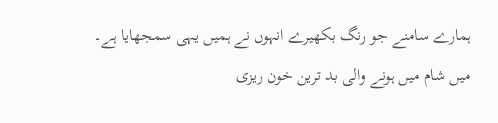ہمارے سامنے جو رنگ بکھیرے انہوں نے ہمیں یہی سمجھایا ہے۔
میں شام میں ہونے والی بد ترین خون ریزی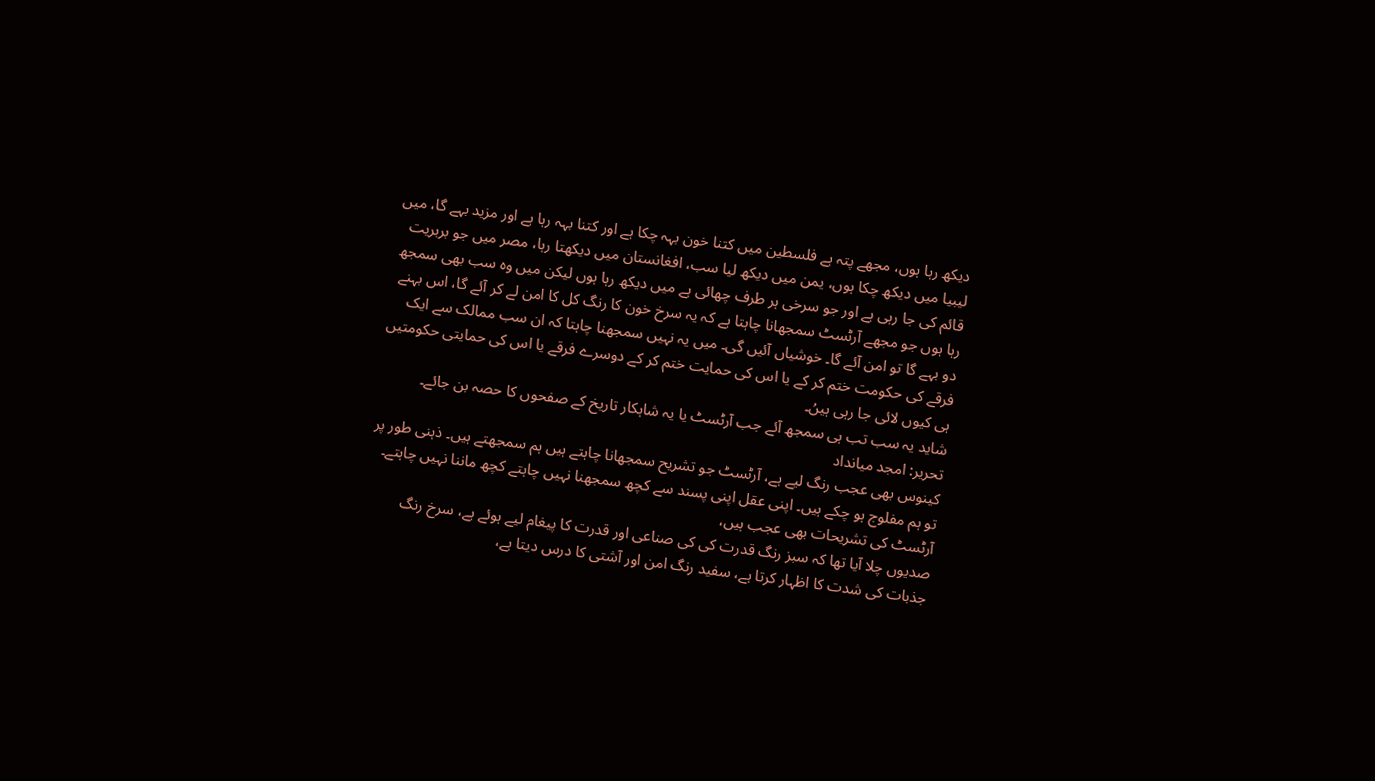دیکھ رہا ہوں، مجھے پتہ ہے فلسطین میں کتنا خون بہہ چکا ہے اور کتنا بہہ رہا ہے اور مزید بہے گا، میں لیبیا میں دیکھ چکا ہوں، یمن میں دیکھ لیا سب، افغانستان میں دیکھتا رہا، مصر میں جو بربریت قائم کی جا رہی ہے اور جو سرخی ہر طرف چھائی ہے میں دیکھ رہا ہوں لیکن میں وہ سب بھی سمجھ رہا ہوں جو مجھے آرٹسٹ سمجھانا چاہتا ہے کہ یہ سرخ خون کا رنگ کل کا امن لے کر آئے گا، اس بہنے دو بہے گا تو امن آئے گا۔ خوشیاں آئیں گی۔ میں یہ نہیں سمجھنا چاہتا کہ ان سب ممالک سے ایک فرقے کی حکومت ختم کر کے یا اس کی حمایت ختم کر کے دوسرے فرقے یا اس کی حمایتی حکومتیں ہی کیوں لائی جا رہی ہیںۢ۔
شاید یہ سب تب ہی سمجھ آئے جب آرٹسٹ یا یہ شاہکار تاریخ کے صفحوں کا حصہ بن جائے۔
تحریر: امجد میانداد
کینوس بھی عجب رنگ لیے ہے، آرٹسٹ جو تشریح سمجھانا چاہتے ہیں ہم سمجھتے ہیں۔ ذہنی طور پر تو ہم مفلوج ہو چکے ہیں۔ اپنی عقل اپنی پسند سے کچھ سمجھنا نہیں چاہتے کچھ ماننا نہیں چاہتے۔ آرٹسٹ کی تشریحات بھی عجب ہیں،
صدیوں چلا آیا تھا کہ سبز رنگ قدرت کی کی صناعی اور قدرت کا پیغام لیے ہوئے ہے، سرخ رنگ جذبات کی شدت کا اظہار کرتا ہے، سفید رنگ امن اور آشتی کا درس دیتا ہے،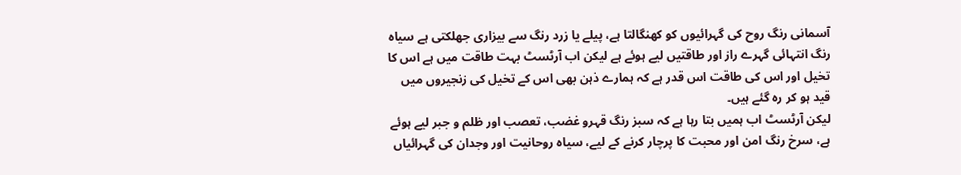آسمانی رنگ روح کی گہرائیوں کو کھنگالتا ہے، پیلے یا زرد رنگ سے بیزاری جھلکتی ہے سیاہ رنگ انتہائی گہرے راز اور طاقتیں لیے ہوئے ہے لیکن اب آرٹسٹ بہت طاقت میں ہے اس کا تخیل اور اس کی طاقت اس قدر ہے کہ ہمارے ذہن بھی اس کے تخیل کی زنجیروں میں قید ہو کر رہ گئے ہیں۔
لیکن آرٹسٹ اب ہمیں بتا رہا ہے کہ سبز رنگ قہرو غضب، تعصب اور ظلم و جبر لیے ہوئے ہے، سرخ رنگ امن اور محبت کا پرچار کرنے کے لیے، سیاہ روحانیت اور وجدان کی گہرائیاں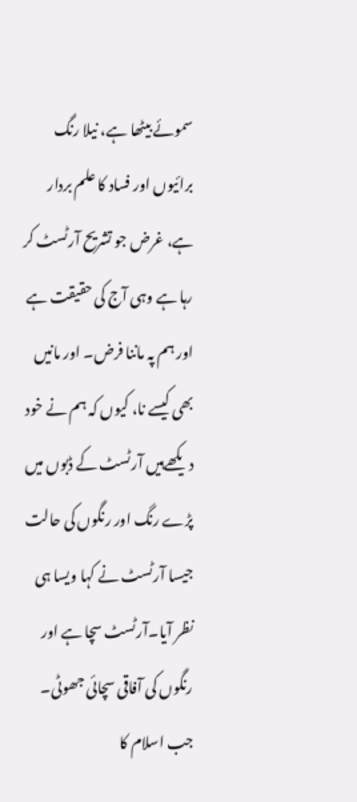سموئے بیٹھا ہے، نیلا رنگ برائیوں اور فساد کا علم بردار ہے، غرض جو تشریح آرٹسٹ کر رہا ہے وہی آج کی حقیقت ہے اور ہم پہ ماننا فرض۔ اور مانیں بھی کیسے نا، کیوں کہ ہم نے خود دیکھےہیں آرٹسٹ کے ڈبوں میں پڑے رنگ اور رنگوں کی حالت جیسا آرٹسٹ نے کہا ویسا ہی نظر آیا۔آرٹسٹ سچا ہے اور رنگوں کی آفاقی سچائی جھوٹی۔
جب اسلام کا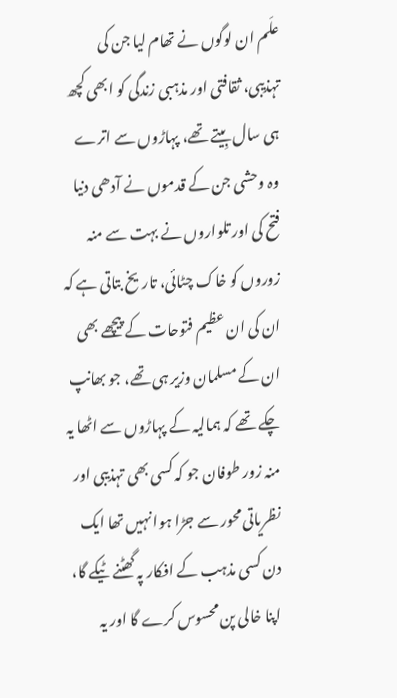علَم ان لوگوں نے تھام لیا جن کی تہذیبی، ثقافتی اور مذہبی زندگی کو ابھی کچھ ہی سال بِیتے تھے، پہاڑوں سے اترے وہ وحشی جن کے قدموں نے آدھی دنیا فتح کی اور تلواروں نے بہت سے منہ زوروں کو خاک چٹائی، تاریخ بتاتی ہے کہ ان کی ان عظیم فتوحات کے پیچھے بھی ان کے مسلمان وزیر ہی تھے، جو بھانپ چکے تھے کہ ہمالیہ کے پہاڑوں سے اٹھا یہ منہ زور طوفان جو کہ کسی بھی تہذیبی اور نظریاتی محور سے جڑا ہوا نہیں تھا ایک دن کسی مذہب کے افکار پہ گھٹنے ٹیکے گا، اپنا خالی پن محسوس کرے گا اور یہ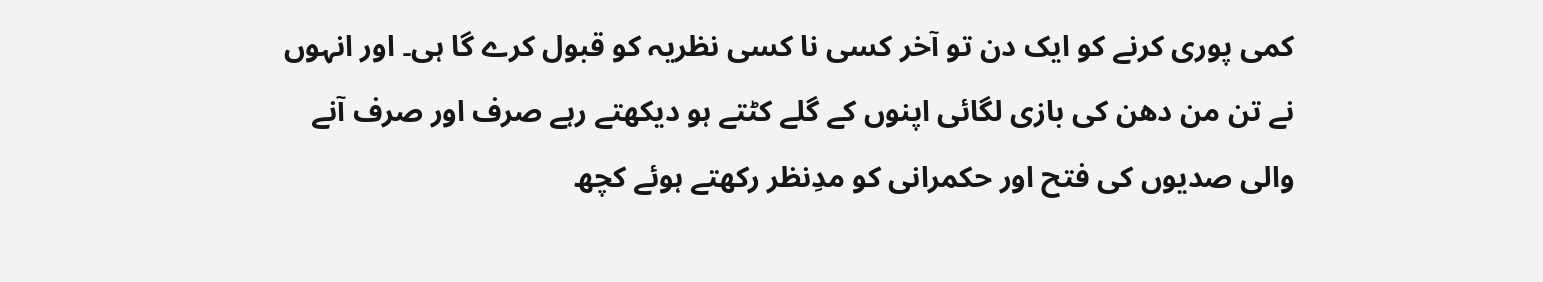کمی پوری کرنے کو ایک دن تو آخر کسی نا کسی نظریہ کو قبول کرے گا ہی۔ اور انہوں نے تن من دھن کی بازی لگائی اپنوں کے گلے کٹتے ہو دیکھتے رہے صرف اور صرف آنے والی صدیوں کی فتح اور حکمرانی کو مدِنظر رکھتے ہوئے کچھ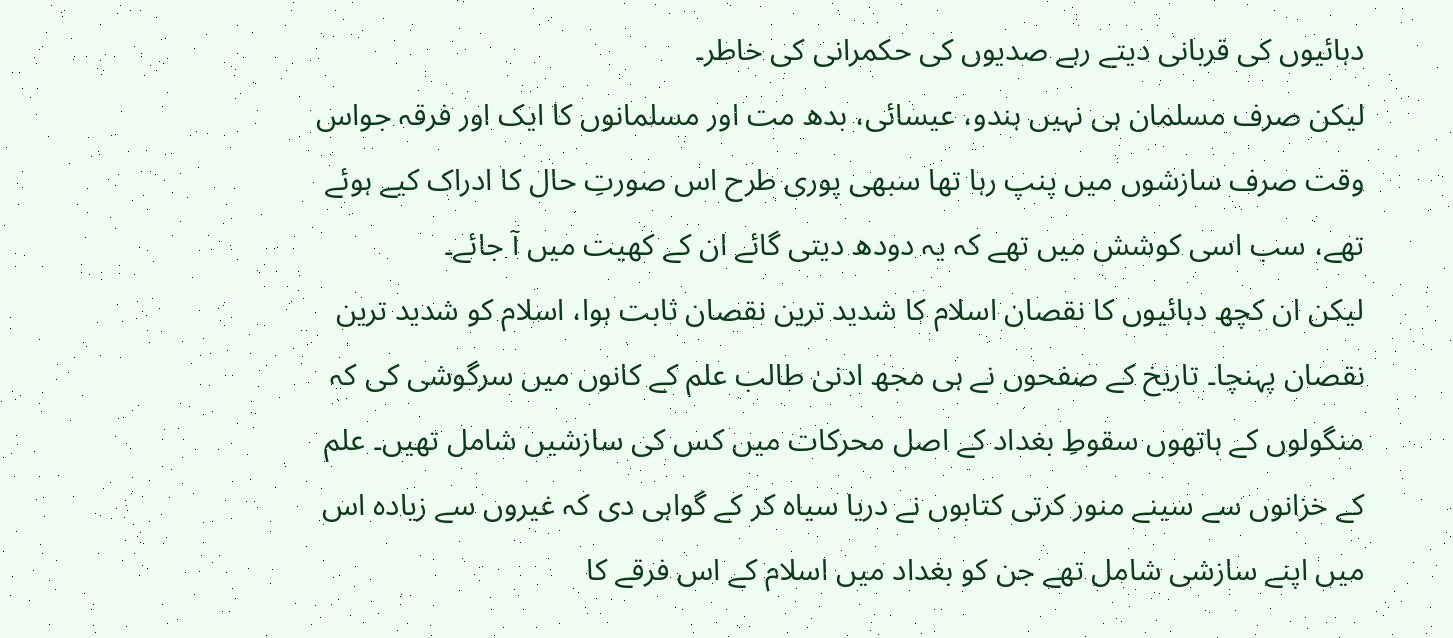دہائیوں کی قربانی دیتے رہے صدیوں کی حکمرانی کی خاطر۔
لیکن صرف مسلمان ہی نہیں ہندو، عیسائی، بدھ مت اور مسلمانوں کا ایک اور فرقہ جواس وقت صرف سازشوں میں پنپ رہا تھا سبھی پوری طرح اس صورتِ حال کا ادراک کیے ہوئے تھے، سب اسی کوشش میں تھے کہ یہ دودھ دیتی گائے ان کے کھیت میں آ جائے۔
لیکن ان کچھ دہائیوں کا نقصان اسلام کا شدید ترین نقصان ثابت ہوا، اسلام کو شدید ترین نقصان پہنچا۔ تاریخ کے صفحوں نے ہی مجھ ادنیٰ طالب علم کے کانوں میں سرگوشی کی کہ منگولوں کے ہاتھوں سقوطِ بغداد کے اصل محرکات میں کس کی سازشیں شامل تھیں۔ علم کے خزانوں سے سینے منور کرتی کتابوں نے دریا سیاہ کر کے گواہی دی کہ غیروں سے زیادہ اس میں اپنے سازشی شامل تھے جن کو بغداد میں اسلام کے اس فرقے کا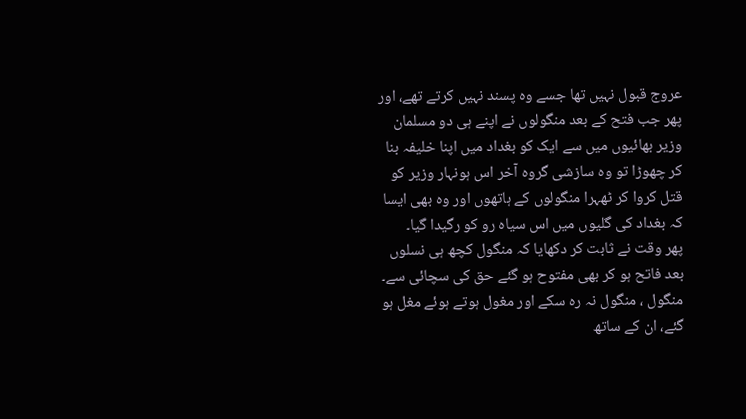عروج قبول نہیں تھا جسے وہ پسند نہیں کرتے تھے، اور پھر جب فتح کے بعد منگولوں نے اپنے ہی دو مسلمان وزیر بھائیوں میں سے ایک کو بغداد میں اپنا خلیفہ بنا کر چھوڑا تو وہ سازشی گروہ آخر اس ہونہار وزیر کو قتل کروا کر ٹھہرا منگولوں کے ہاتھوں اور وہ بھی ایسا کہ بغداد کی گلیوں میں اس سیاہ رو کو رگیدا گیا۔
پھر وقت نے ثابت کر دکھایا کہ منگول کچھ ہی نسلوں بعد فاتح ہو کر بھی مفتوح ہو گئے حق کی سچائی سے۔ منگول ، منگول نہ رہ سکے اور مغول ہوتے ہوئے مغل ہو گئے، ان کے ساتھ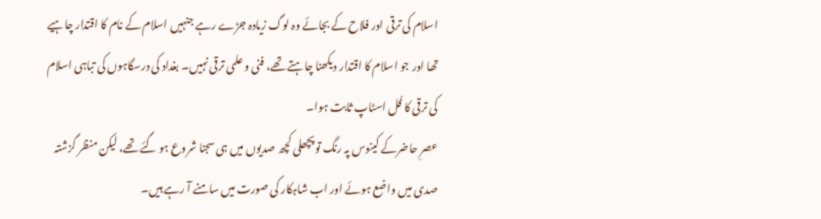اسلام کی ترقی اور فلاح کے بجائے وہ لوگ زیادہ جڑے رہے جنہیں اسلام کے نام کا اقتدار چاہیے تھا اور جو اسلام کا اقتدار دیکھنا چاہتے تھے، فنی و علمی ترقی نہیں۔ بغداد کی درسگاہوں کی تباہی اسلام کی ترقی کا فُل اسٹاپ ثابت ہوا۔
عصرِ حاضرکے کینوس پہ رنگ توپچھلی کچھ صدیوں میں ہی سجنا شروع ہو گئے تھے، لیکن منظر گزشتہ صدی میں واضع ہوئے اور اب شاہکار کی صورت میں سامنے آ رہے ہیں۔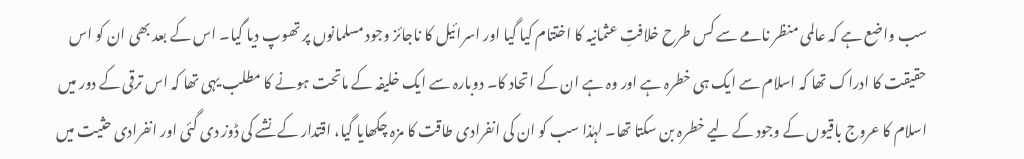سب واضع ہے کہ عالمی منظر نامے سے کس طرح خلافتِ عثمانیہ کا اختتام کیا گیا اور اسرائیل کا ناجائز وجود مسلمانوں پر تھوپ دیا گیا۔ اس کے بعد بھی ان کو اس حقیقت کا ادراک تھا کہ اسلام سے ایک ہی خطرہ ہے اور وہ ہے ان کے اتحاد کا۔ دوبارہ سے ایک خلیفہ کے ماتحت ہونے کا مطلب یہی تھا کہ اس ترقی کے دور میں اسلام کا عروج باقیوں کے وجود کے لیے خطرہ بن سکتا تھا۔ لہٰذا سب کو ان کی انفرادی طاقت کا مزہ چکھایا گیا، اقتدار کے نشے کی ڈوز دی گئی اور انفرادی حثیت میں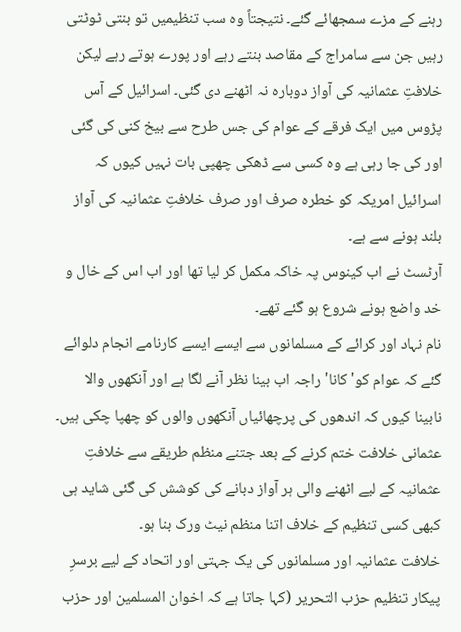رہنے کے مزے سمجھائے گئے۔ نتیجتاً وہ سب تنظیمیں تو بنتی ٹوٹتی رہیں جن سے سامراج کے مقاصد بنتے رہے اور پورے ہوتے رہے لیکن خلافتِ عثمانیہ کی آواز دوبارہ نہ اٹھنے دی گئی۔ اسرائیل کے آس پڑوس میں ایک فرقے کے عوام کی جس طرح سے بیخ کنی کی گئی اور کی جا رہی ہے وہ کسی سے ڈھکی چھپی بات نہیں کیوں کہ اسرائیل امریکہ کو خطرہ صرف اور صرف خلافتِ عثمانیہ کی آواز بلند ہونے سے ہے۔
آرٹسٹ نے اب کینوس پہ خاکہ مکمل کر لیا تھا اور اب اس کے خال و خد واضع ہونے شروع ہو گئے تھے۔
نام نہاد اور کرائے کے مسلمانوں سے ایسے ایسے کارنامے انجام دلوائے گئے کہ عوام کو' کانا' راجہ اب بینا نظر آنے لگا ہے اور آنکھوں والا نابینا کیوں کہ اندھوں کی پرچھائیاں آنکھوں والوں کو چھپا چکی ہیں۔
عثمانی خلافت ختم کرنے کے بعد جتنے منظم طریقے سے خلافتِ عثمانیہ کے لیے اٹھنے والی ہر آواز دبانے کی کوشش کی گئی شاید ہی کبھی کسی تنظیم کے خلاف اتنا منظم نیٹ ورک بنا ہو۔
خلافت عثمانیہ اور مسلمانوں کی یک جہتی اور اتحاد کے لیے برسرِ پیکار تنظیم حزب التحریر (کہا جاتا ہے کہ اخوان المسلمین اور حزب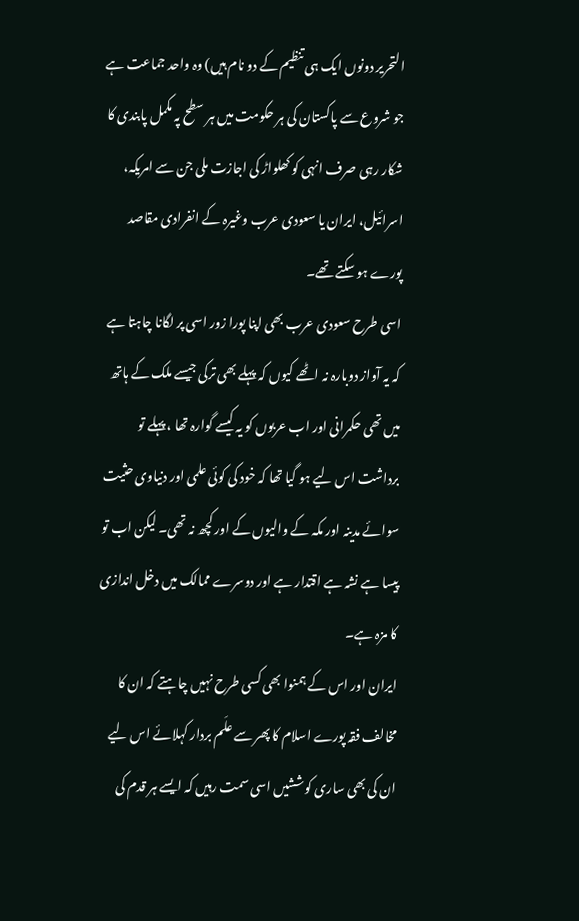التحریر دونوں ایک ہی تنظیم کے دو نام ہیں) وہ واحد جماعت ہے جو شروع سے پاکستان کی ہر حکومت میں ہر سطح پہ مکمل پابندی کا شکار رہی صرف انہی کو کھلواڑ کی اجازت ملی جن سے امریکہ، اسرائیل، ایران یا سعودی عرب وغیرہ کے انفرادی مقاصد پورے ہو سکتے تھے۔
اسی طرح سعودی عرب بھی اپنا پورا زور اسی پر لگانا چاہتا ہے کہ یہ آواز دوبارہ نہ اٹھے کیوں کہ پہلے بھی ترکی جیسے ملک کے ہاتھ میں تھی حکمرانی اور اب عربوں کو یہ کیسے گوارہ تھا ، پہلے تو برداشت اس لیے ہو گیا تھا کہ خود کی کوئی علمی اور دنیاوی حثیت سوائے مدینہ اور مکہ کے والیوں کے اور کچھ نہ تھی۔ لیکن اب تو پیسا ہے نشہ ہے اقتدار ہے اور دوسرے ممالک میں دخل اندازی کا مزہ ہے۔
ایران اور اس کے ہمنوا بھی کسی طرح نہیں چاہتے کہ ان کا مخالف فقہ پورے اسلام کا پھر سے علَم بردار کہلائے اس لیے ان کی بھی ساری کوششیں اسی سمت رہیں کہ ایسے ہر قدم کی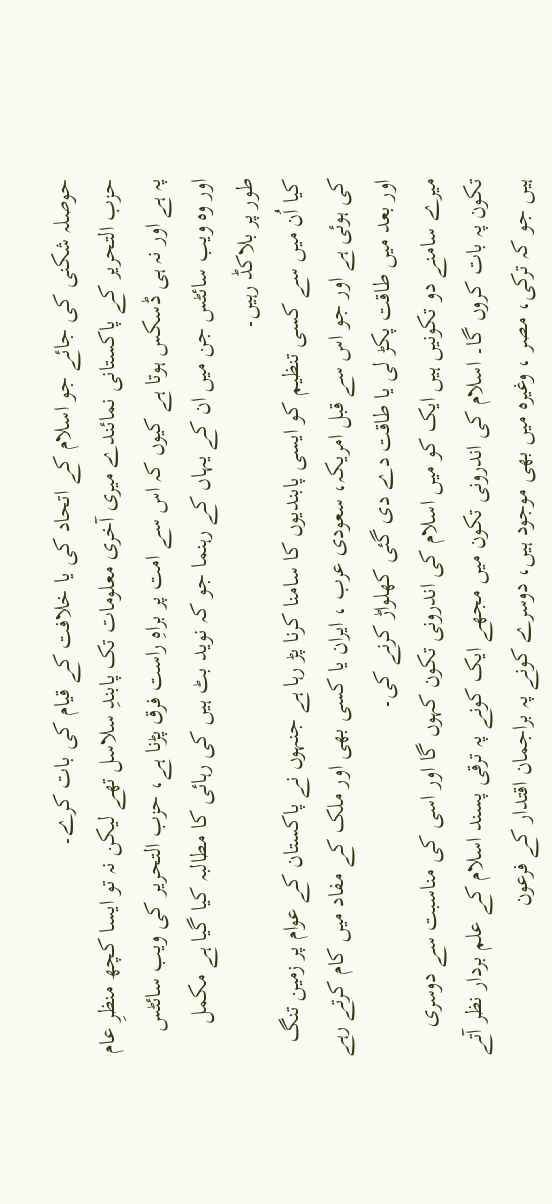حوصلہ شکنی کی جائے جو اسلام کے اتحاد کی یا خلافت کے قیام کی بات کرے۔
حزب التحریر کے پاکستانی نمائندے میری آخری معلومات تک پابندِ سلاسل تھے لیکن نہ تو ایسا کچھ منظرِ عام پہ ہے اور نہ ہی ڈسکس ہوتا ہے کیوں کہ اس سے امت پر براہِ راست فرق پڑنا ہے، حزب التحریر کی ویب سائٹس اور وہ ویب سائٹس جن میں ان کے یہاں کے رہنما جو کہ نوید بٹ ہیں کی رہائی کا مطالبہ کیا گیا ہے مکمل طور پر بلاکڈ رہیں۔
کیا اُن میں سے کسی تنظیم کو ایسی پابندیوں کا سامنا کرنا پڑ رہا ہے جنہوں نے پاکستان کے عوام پر زمین تنگ کی ہوئی ہے اور جو اس سے قبل امریکہ، سعودی عرب ، ایران یا کسی بھی اور ملک کے مفاد میں کام کرتے رہے اور بعد میں طاقت پکڑ لی یا طاقت دے دی گئی کھلواڑ کرنے کی۔
میرے سامنے دو تکونیں ہیں ایک کو میں اسلام کی اندرونی تکون کہوں گا اور اسی کی مناسبت سے دوسری تکون پہ بات کروں گا۔ اسلام کی اندرونی تکون میں مجھے ایک کونے پہ ترقی پسند اسلام کے علم بردار نظر آتے ہیں جو کہ ترکی، مصر ، وغیرہ میں بھی موجود ہیں، دوسرے کونے پہ براجمان اقتدار کے فرعون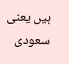ہیں یعنی سعودی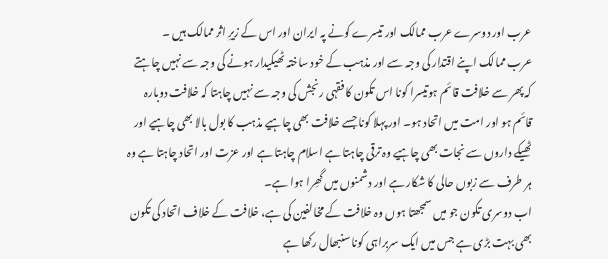عرب اور دوسرے عرب ممالک اور تیسرے کونے پہ ایران اور اس کے زیرِ اثر ممالک ہیں ۔
عرب ممالک اپنے اقتدار کی وجہ سے اور مذہب کے خود ساختہ ٹھیکیدار ہونے کی وجہ سے نہیں چاہتے کہ پھر سے خلافت قائم ہوتیسرا کونا اس تکون کا فقہی رنجش کی وجہ سے نہیں چاہتا کہ خلافت دوبارہ قائم ہو اور امت میں اتحاد ہو۔ اور پہلا کونا جسے خلافت بھی چاہیے مذہب کا بول بالا بھی چاہیے اور ٹھیکے داروں سے نجات بھی چاہیے وہ ترقی چاہتا ہے اسلام چاہتا ہے اور عزت اور اتحاد چاہتا ہے وہ ہر طرف سے زبوں حالی کا شکار ہے اور دشمنوں میں گھِرا ہوا ہے۔
اب دوسری تکون جو میں سمجھتا ہوں وہ خلافت کے مخالفین کی ہے، خلافت کے خلاف اتحاد کی تکون بھی بہت بڑی ہے جس میں ایک سربراہی کونا سنبھال رکھا ہے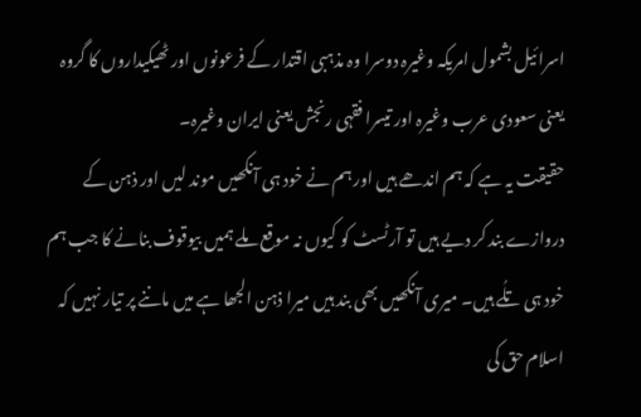اسرائیل بشمول امریکہ وغیرہ دوسرا وہ مذہبی اقتدار کے فرعونوں اور ٹھیکیداروں کا گروہ یعنی سعودی عرب وغیرہ اور تیسرا فقہی رنجش یعنی ایران وغیرہ۔
حقیقت یہ ہے کہ ہم اندھے ہیں اور ہم نے خود ہی آنکھیں موند لیں اور ذہن کے دروازے بند کر دیے ہیں تو آرٹسٹ کو کیوں نہ موقع ملے ہمیں بیوقوف بنانے کا جب ہم خود ہی تلُے ہیں۔ میری آنکھیں بھی بند ہیں میرا ذہن الجھا ہے میں ماننے پر تیار نہیں کہ اسلام حق کی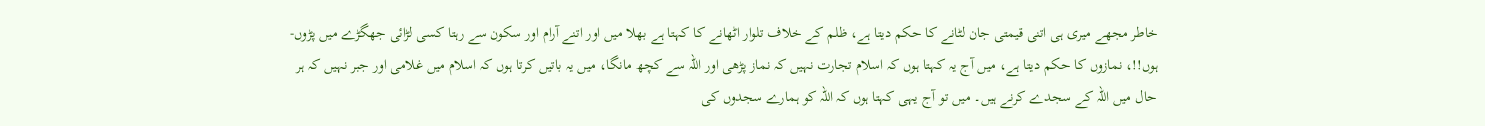خاطر مجھے میری ہی اتنی قیمتی جان لٹانے کا حکم دیتا ہے، ظلم کے خلاف تلوار اٹھانے کا کہتا ہے بھلا میں اور اتنے آرام اور سکون سے رہتا کسی لڑائی جھگڑے میں پڑوں-ہوں!!، نمازوں کا حکم دیتا ہے، میں آج یہ کہتا ہوں کہ اسلام تجارت نہیں کہ نماز پڑھی اور اللہ سے کچھ مانگا، میں یہ باتیں کرتا ہوں کہ اسلام میں غلامی اور جبر نہیں کہ ہر حال میں اللہ کے سجدے کرنے ہیں۔ میں تو آج یہی کہتا ہوں کہ اللہ کو ہمارے سجدوں کی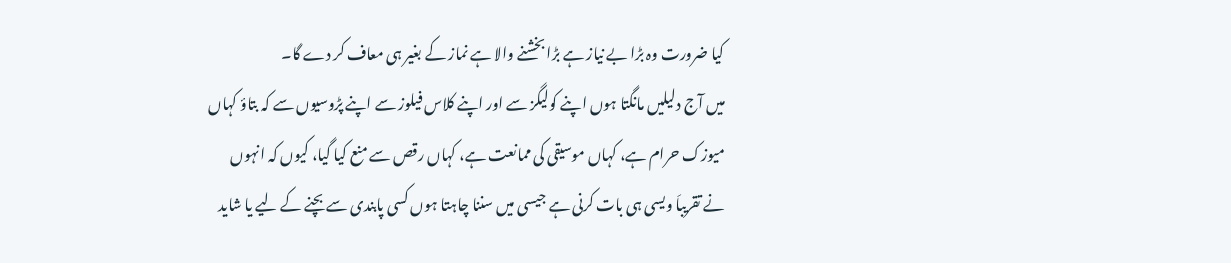کیا ضرورت وہ بڑا بے نیاز ہے بڑا بخشنے والا ہے نماز کے بغیر ہی معاف کر دے گا۔
میں آج دلیلیں مانگتا ہوں اپنے کولیگز سے اور اپنے کلاس فیلوز سے اپنے پڑوسیوں سے کہ بتاؤ کہاں میوزک حرام ہے، کہاں موسیقی کی ممانعت ہے، کہاں رقص سے منع کیا گیا، کیوں کہ انہوں نے تقریباَ ویسی ہی بات کرنی ہے جیسی میں سننا چاہتا ہوں کسی پابندی سے بچنے کے لیے یا شاید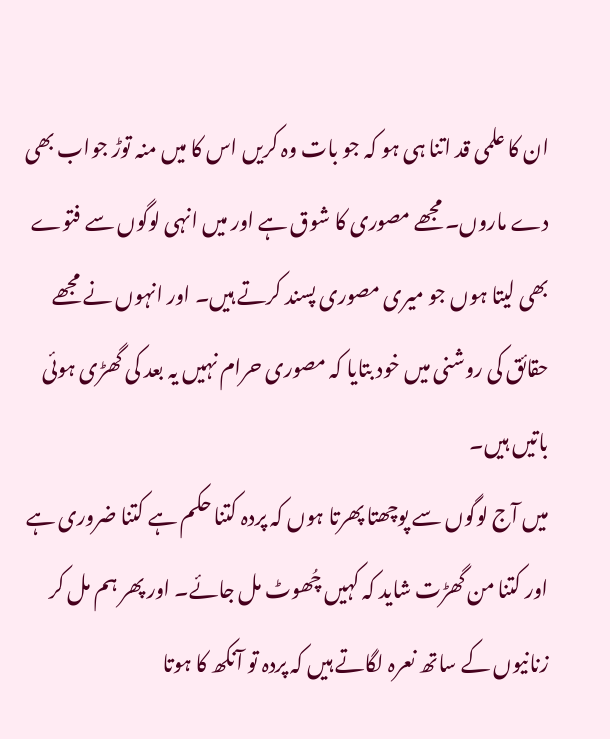ان کا علمی قد اتنا ہی ہو کہ جو بات وہ کریں اس کا میں منہ توڑ جواب بھی دے ماروں۔ مجھے مصوری کا شوق ہے اور میں انہی لوگوں سے فتوے بھی لیتا ہوں جو میری مصوری پسند کرتے ہیں۔ اور انہوں نے مجھے حقائق کی روشنی میں خود بتایا کہ مصوری حرام نہیں یہ بعد کی گھڑی ہوئی باتیں ہیں۔
میں آج لوگوں سے پوچھتا پھرتا ہوں کہ پردہ کتنا حکم ہے کتنا ضروری ہے اور کتنا من گھڑت شاید کہ کہیں چُھوٹ مل جائے۔ اور پھر ہم مل کر زنانیوں کے ساتھ نعرہ لگاتے ہیں کہ پردہ تو آنکھ کا ہوتا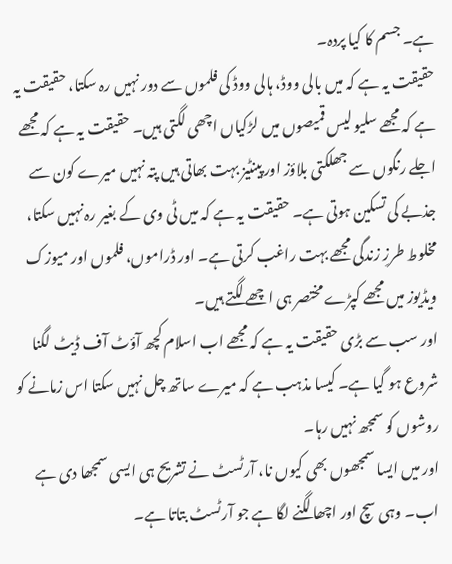ہے۔ جسم کا کیا پردہ۔
حقیقت یہ ہے کہ میں بالی ووڈ، ہالی ووڈ کی فلموں سے دور نہیں رہ سکتا، حقیقت یہ ہے کہ مجھے سلیو لیس قمیصوں میں لڑکیاں اچھی لگتی ہیں۔ حقیقت یہ ہے کہ مجھے اجلے رنگوں سے جھلکتی بلاؤز اور پینٹیز بہت بھاتی ہیں پتہ نہیں میرے کون سے جذبے کی تسکین ہوتی ہے۔ حقیقت یہ ہے کہ میں ٹی وی کے بغیر رہ نہیں سکتا، مخلوط طرزِ زندگی مجھے بہت راغب کرتی ہے۔ اور ڈراموں، فلموں اور میوزک ویڈیوز میں مجھے کپڑے مختصر ہی اچھے لگتے ہیں۔
اور سب سے بڑی حقیقت یہ ہے کہ مجھے اب اسلام کچھ آؤٹ آف ڈیٹ لگنا شروع ہو گیا ہے۔ کیسا مذہب ہے کہ میرے ساتھ چل نہیں سکتا اس زمانے کو روشوں کو سمجھ نہیں رہا۔
اور میں ایسا سمجھوں بھی کیوں نا، آرٹسٹ نے تشریح ہی ایسی سمجھا دی ہے اب۔ وہی سچ اور اچھا لگنے لگا ہے جو آرٹسٹ بتاتا ہے۔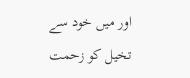اور میں خود سے تخیل کو زحمت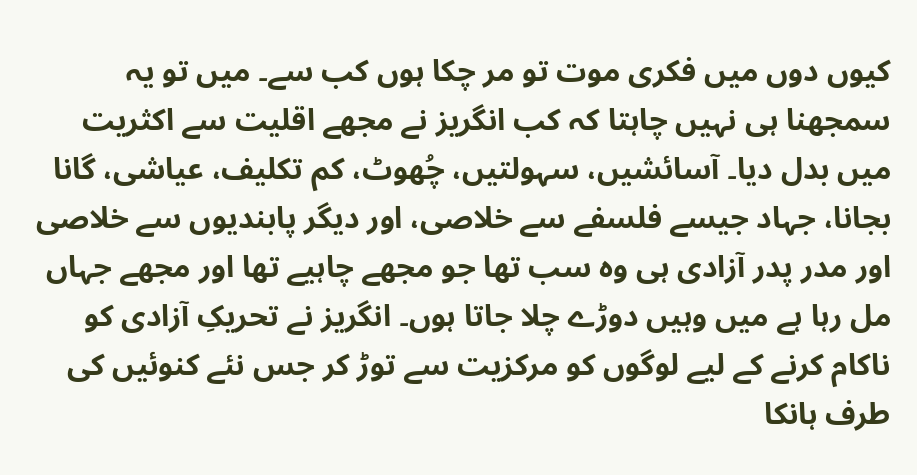کیوں دوں میں فکری موت تو مر چکا ہوں کب سے۔ میں تو یہ سمجھنا ہی نہیں چاہتا کہ کب انگریز نے مجھے اقلیت سے اکثریت میں بدل دیا۔ آسائشیں، سہولتیں، چُھوٹ، کم تکلیف، عیاشی، گانا بجانا، جہاد جیسے فلسفے سے خلاصی، اور دیگر پابندیوں سے خلاصی اور مدر پدر آزادی ہی وہ سب تھا جو مجھے چاہیے تھا اور مجھے جہاں مل رہا ہے میں وہیں دوڑے چلا جاتا ہوں۔ انگریز نے تحریکِ آزادی کو ناکام کرنے کے لیے لوگوں کو مرکزیت سے توڑ کر جس نئے کنوئیں کی طرف ہانکا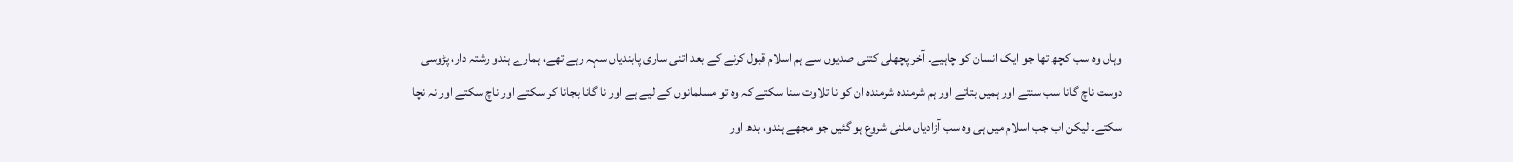وہاں وہ سب کچھ تھا جو ایک انسان کو چاہیے۔ آخر پچھلی کتنی صدیوں سے ہم اسلام قبول کرنے کے بعد اتنی ساری پابندیاں سہہ رہے تھے، ہمارے ہندو رشتہ دار، پڑوسی دوست ناچ گانا سب سنتے اور ہمیں بتاتے اور ہم شرمندہ شرمندہ ان کو نا تلاوت سنا سکتے کہ وہ تو مسلمانوں کے لیے ہے اور نا گانا بجانا کر سکتے اور ناچ سکتے اور نہ نچا سکتے۔ لیکن اب جب اسلام میں ہی وہ سب آزادیاں ملنی شروع ہو گئیں جو مجھے ہندو، بدھ اور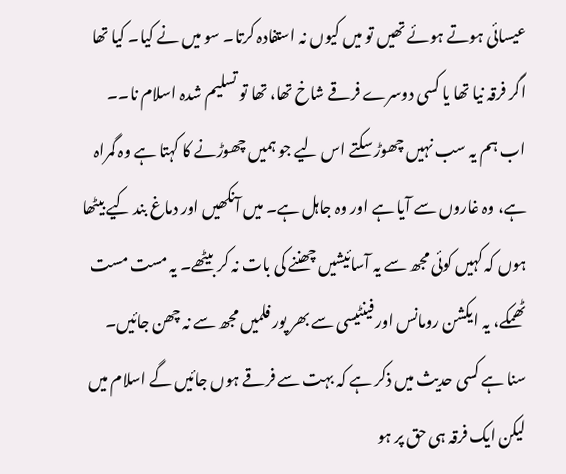عیسائی ہوتے ہوئے تھیں تو میں کیوں نہ استفادہ کرتا۔ سو میں نے کیا۔ کیا تھا اگر فرقہ نیا تھا یا کسی دوسرے فرقے شاخ تھا، تھا تو تسلیم شدہ اسلام نا۔۔
اب ہم یہ سب نہیں چھوڑ سکتے اس لیے جو ہمیں چھوڑنے کا کہتا ہے وہ گمراہ ہے، وہ غاروں سے آیا ہے اور وہ جاہل ہے۔ میں آنکھیں اور دماغ بند کیے بیٹھا ہوں کہ کہیں کوئی مجھ سے یہ آسائیشیں چھننے کی بات نہ کر بیٹھے۔ یہ مست مست ٹھمکے، یہ ایکشن رومانس اور فینٹیسی سے بھر پور فلمیں مجھ سے نہ چھن جائیں۔
سنا ہے کسی حدیث میں ذکر ہے کہ بہت سے فرقے ہوں جائیں گے اسلام میں لیکن ایک فرقہ ہی حق پر ہو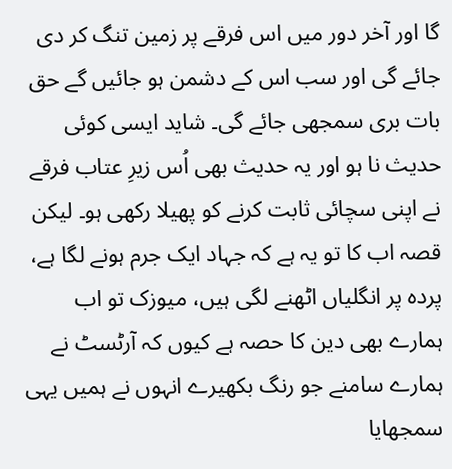گا اور آخر دور میں اس فرقے پر زمین تنگ کر دی جائے گی اور سب اس کے دشمن ہو جائیں گے حق بات بری سمجھی جائے گی۔ شاید ایسی کوئی حدیث نا ہو اور یہ حدیث بھی اُس زیرِ عتاب فرقے نے اپنی سچائی ثابت کرنے کو پھیلا رکھی ہو۔ لیکن قصہ اب کا تو یہ ہے کہ جہاد ایک جرم ہونے لگا ہے، پردہ پر انگلیاں اٹھنے لگی ہیں، میوزک تو اب ہمارے بھی دین کا حصہ ہے کیوں کہ آرٹسٹ نے ہمارے سامنے جو رنگ بکھیرے انہوں نے ہمیں یہی سمجھایا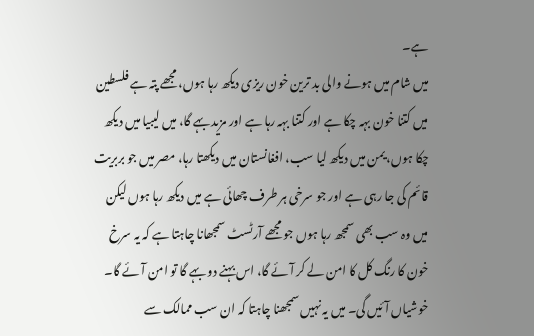ہے۔
میں شام میں ہونے والی بد ترین خون ریزی دیکھ رہا ہوں، مجھے پتہ ہے فلسطین میں کتنا خون بہہ چکا ہے اور کتنا بہہ رہا ہے اور مزید بہے گا، میں لیبیا میں دیکھ چکا ہوں، یمن میں دیکھ لیا سب، افغانستان میں دیکھتا رہا، مصر میں جو بربریت قائم کی جا رہی ہے اور جو سرخی ہر طرف چھائی ہے میں دیکھ رہا ہوں لیکن میں وہ سب بھی سمجھ رہا ہوں جو مجھے آرٹسٹ سمجھانا چاہتا ہے کہ یہ سرخ خون کا رنگ کل کا امن لے کر آئے گا، اس بہنے دو بہے گا تو امن آئے گا۔ خوشیاں آئیں گی۔ میں یہ نہیں سمجھنا چاہتا کہ ان سب ممالک سے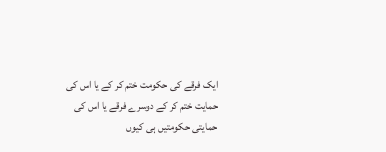ایک فرقے کی حکومت ختم کر کے یا اس کی حمایت ختم کر کے دوسرے فرقے یا اس کی حمایتی حکومتیں ہی کیوں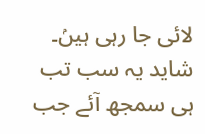لائی جا رہی ہیںۢ۔
شاید یہ سب تب ہی سمجھ آئے جب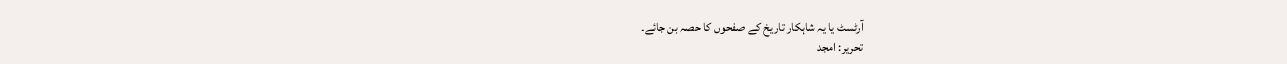آرٹسٹ یا یہ شاہکار تاریخ کے صفحوں کا حصہ بن جائے۔
تحریر: امجد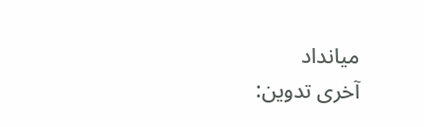میانداد
آخری تدوین: